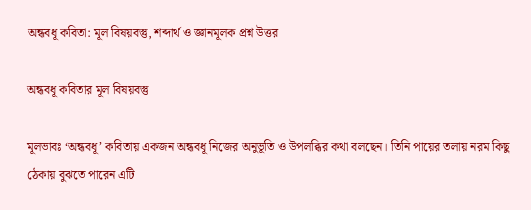অন্ধবধূ কবিতা: মূল বিষয়বস্তু, শব্দার্থ ও জ্ঞানমূলক প্রশ্ন উত্তর

অন্ধবধূ কবিতার মূল বিষয়বস্তু

মূলভাবঃ ‘অন্ধবধূ’ কবিতায় একজন অন্ধবধূ নিজের অনুভূতি ও উপলব্ধির কথা বলছেন। তিনি পায়ের তলায় নরম কিছু ঠেকায় বুঝতে পারেন এটি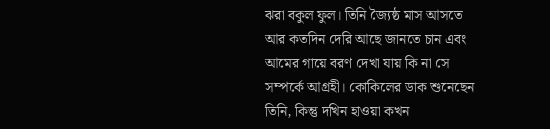ঝরা বকুল ফুল। তিনি জ্যৈষ্ঠ মাস আসতে আর কতদিন দেরি আছে জানতে চান এবং আমের গায়ে বরণ দেখা যায় কি না সে সম্পর্কে আগ্রহী। কোকিলের ডাক শুনেছেন তিনি, কিন্তু দখিন হাওয়া কখন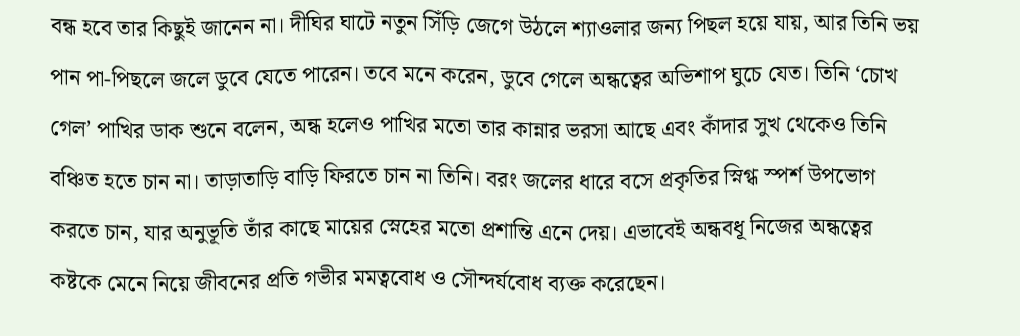বন্ধ হবে তার কিছুই জানেন না। দীঘির ঘাটে নতুন সিঁড়ি জেগে উঠলে শ্যাওলার জন্য পিছল হয়ে যায়, আর তিনি ভয় পান পা-পিছলে জলে ডুবে যেতে পারেন। তবে মনে করেন, ডুবে গেলে অন্ধত্বের অভিশাপ ঘুচে যেত। তিনি ‘চোখ গেল’ পাখির ডাক শুনে বলেন, অন্ধ হলেও পাখির মতো তার কান্নার ভরসা আছে এবং কাঁদার সুখ থেকেও তিনি বঞ্চিত হতে চান না। তাড়াতাড়ি বাড়ি ফিরতে চান না তিনি। বরং জলের ধারে বসে প্রকৃতির স্নিগ্ধ স্পর্শ উপভোগ করতে চান, যার অনুভূতি তাঁর কাছে মায়ের স্নেহের মতো প্রশান্তি এনে দেয়। এভাবেই অন্ধবধূ নিজের অন্ধত্বের কষ্টকে মেনে নিয়ে জীবনের প্রতি গভীর মমত্ববোধ ও সৌন্দর্যবোধ ব্যক্ত করেছেন।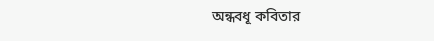অন্ধবধূ কবিতার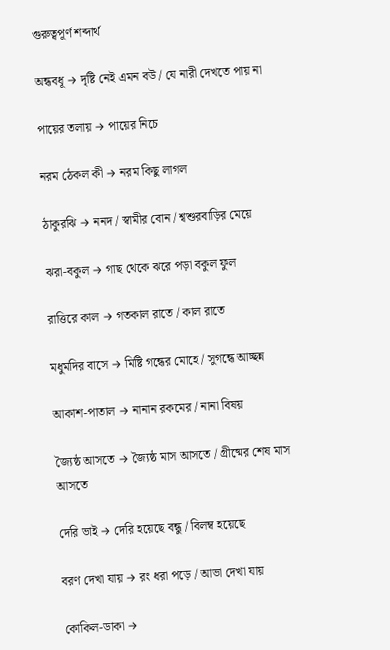গুরুত্বপূর্ণ শব্দার্থ

অন্ধবধূ → দৃষ্টি নেই এমন বউ / যে নারী দেখতে পায় না

পায়ের তলায় → পায়ের নিচে

নরম ঠেকল কী → নরম কিছু লাগল

ঠাকুরঝি → ননদ / স্বামীর বোন / শ্বশুরবাড়ির মেয়ে

ঝরা-বকুল → গাছ থেকে ঝরে পড়া বকুল ফুল

রাত্তিরে কাল → গতকাল রাতে / কাল রাতে

মধুমদির বাসে → মিষ্টি গন্ধের মোহে / সুগন্ধে আচ্ছন্ন

আকাশ-পাতাল → নানান রকমের / নানা বিষয়

জ্যৈষ্ঠ আসতে → জ্যৈষ্ঠ মাস আসতে / গ্রীষ্মের শেষ মাস আসতে

দেরি ভাই → দেরি হয়েছে বন্ধু / বিলম্ব হয়েছে

বরণ দেখা যায় → রং ধরা পড়ে / আভা দেখা যায়

কোকিল-ডাকা →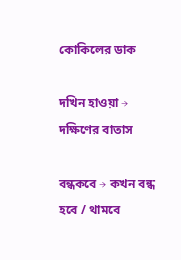কোকিলের ডাক

দখিন হাওয়া → দক্ষিণের বাতাস

বন্ধকবে → কখন বন্ধ হবে / থামবে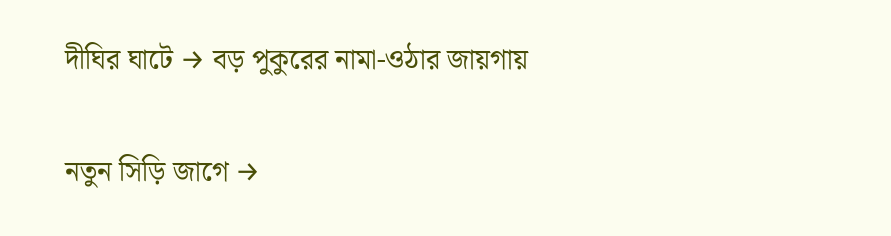দীঘির ঘাটে → বড় পুকুরের নামা-ওঠার জায়গায়

নতুন সিড়ি জাগে →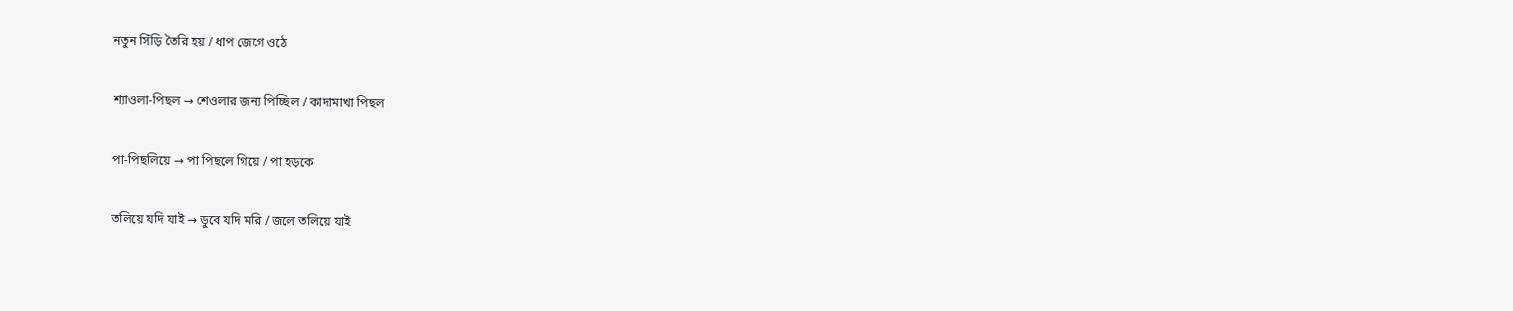নতুন সিঁড়ি তৈরি হয় / ধাপ জেগে ওঠে

শ্যাওলা-পিছল → শেওলার জন্য পিচ্ছিল / কাদামাখা পিছল

পা-পিছলিয়ে → পা পিছলে গিয়ে / পা হড়কে

তলিয়ে যদি যাই → ডুবে যদি মরি / জলে তলিয়ে যাই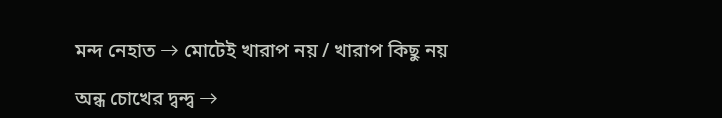মন্দ নেহাত → মোটেই খারাপ নয় / খারাপ কিছু নয়

অন্ধ চোখের দ্বন্দ্ব →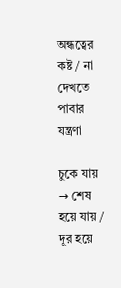অন্ধত্বের কষ্ট / না দেখতে পাবার যন্ত্রণা

চুকে যায় → শেষ হয়ে যায় / দূর হয়ে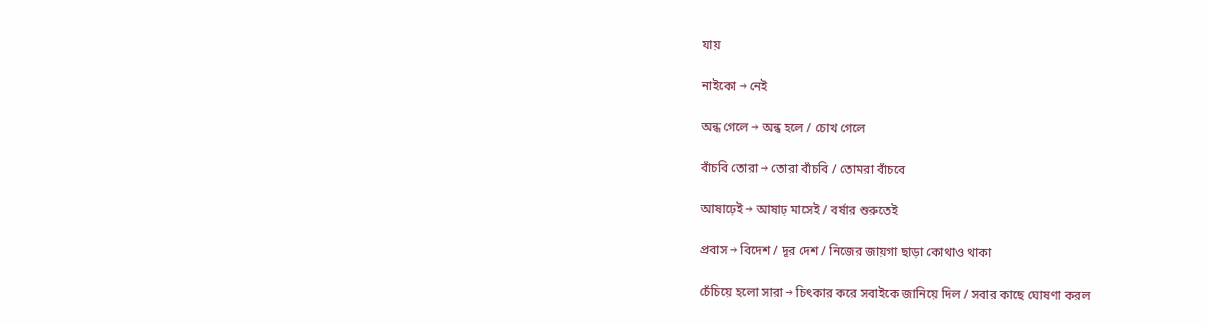যায়

নাইকো → নেই

অন্ধ গেলে → অন্ধ হলে / চোখ গেলে

বাঁচবি তোরা → তোরা বাঁচবি / তোমরা বাঁচবে

আষাঢ়েই → আষাঢ় মাসেই / বর্ষার শুরুতেই

প্রবাস → বিদেশ / দূর দেশ / নিজের জায়গা ছাড়া কোথাও থাকা

চেঁচিয়ে হলো সারা → চিৎকার করে সবাইকে জানিয়ে দিল / সবার কাছে ঘোষণা করল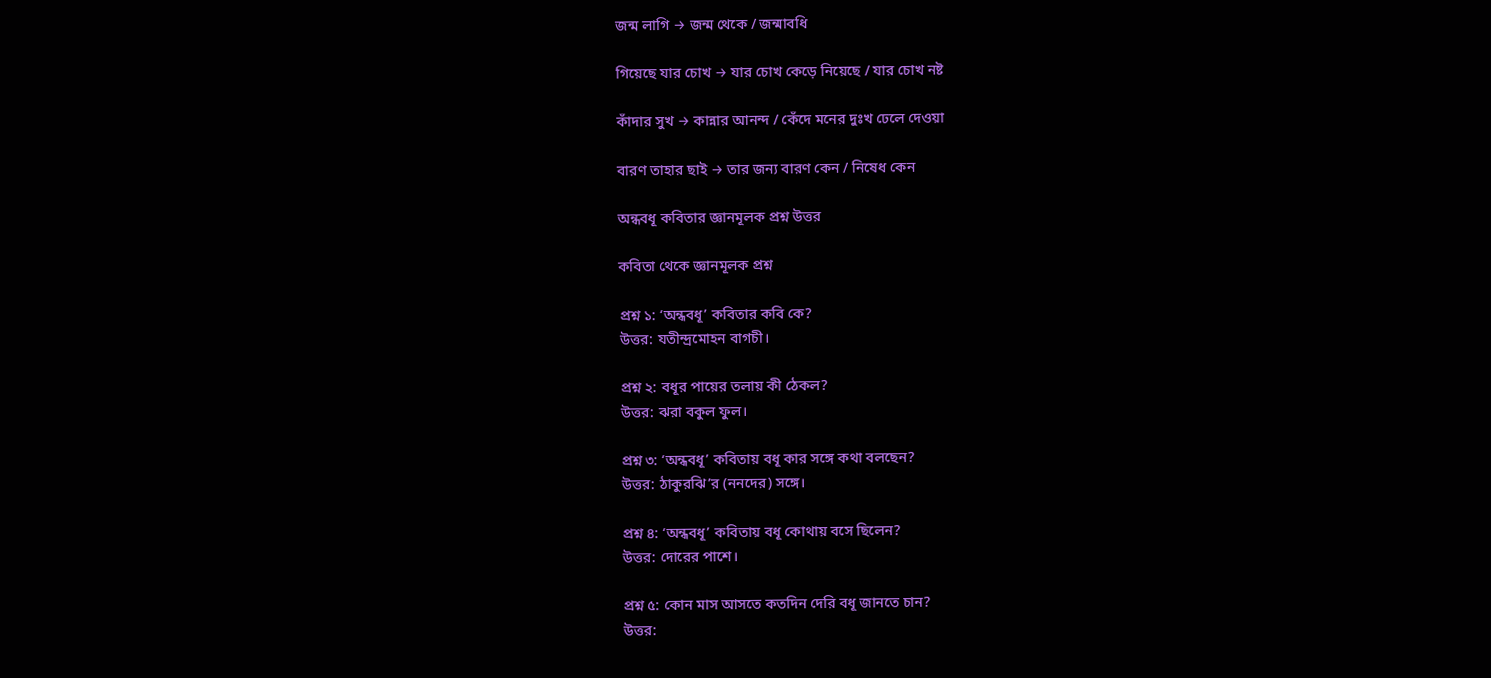জন্ম লাগি → জন্ম থেকে / জন্মাবধি

গিয়েছে যার চোখ → যার চোখ কেড়ে নিয়েছে / যার চোখ নষ্ট

কাঁদার সুখ → কান্নার আনন্দ / কেঁদে মনের দুঃখ ঢেলে দেওয়া

বারণ তাহার ছাই → তার জন্য বারণ কেন / নিষেধ কেন

অন্ধবধূ কবিতার জ্ঞানমূলক প্রশ্ন উত্তর

কবিতা থেকে জ্ঞানমূলক প্রশ্ন

প্রশ্ন ১: ‘অন্ধবধূ’ কবিতার কবি কে?
উত্তর: যতীন্দ্রমোহন বাগচী।

প্রশ্ন ২: বধূর পায়ের তলায় কী ঠেকল?
উত্তর: ঝরা বকুল ফুল।

প্রশ্ন ৩: ‘অন্ধবধূ’ কবিতায় বধূ কার সঙ্গে কথা বলছেন?
উত্তর: ঠাকুরঝি’র (ননদের) সঙ্গে।

প্রশ্ন ৪: ‘অন্ধবধূ’ কবিতায় বধূ কোথায় বসে ছিলেন?
উত্তর: দোরের পাশে।

প্রশ্ন ৫: কোন মাস আসতে কতদিন দেরি বধূ জানতে চান?
উত্তর: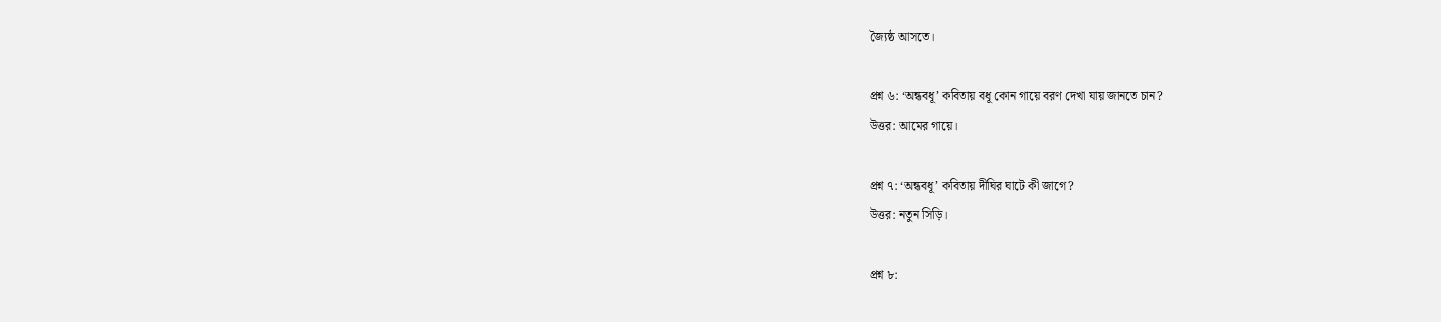জ্যৈষ্ঠ আসতে।

প্রশ্ন ৬: ‘অন্ধবধূ’ কবিতায় বধূ কোন গায়ে বরণ দেখা যায় জানতে চান?
উত্তর: আমের গায়ে।

প্রশ্ন ৭: ‘অন্ধবধূ’ কবিতায় দীঘির ঘাটে কী জাগে?
উত্তর: নতুন সিড়ি।

প্রশ্ন ৮: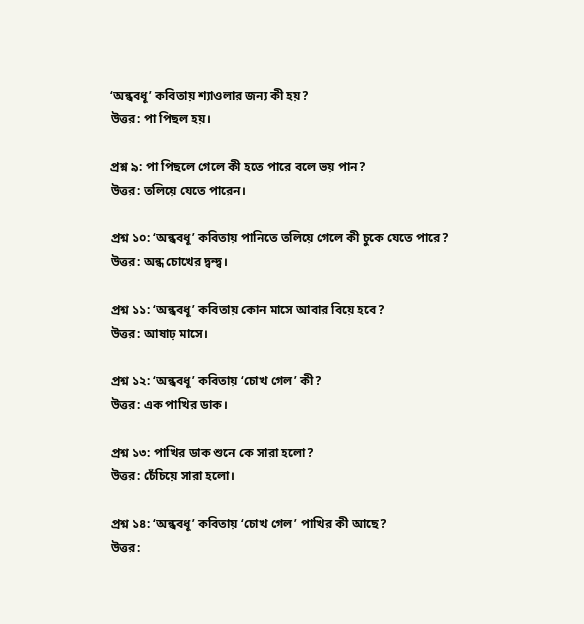‘অন্ধবধূ’ কবিতায় শ্যাওলার জন্য কী হয়?
উত্তর: পা পিছল হয়।

প্রশ্ন ৯: পা পিছলে গেলে কী হতে পারে বলে ভয় পান?
উত্তর: তলিয়ে যেতে পারেন।

প্রশ্ন ১০: ‘অন্ধবধূ’ কবিতায় পানিতে তলিয়ে গেলে কী চুকে যেতে পারে?
উত্তর: অন্ধ চোখের দ্বন্দ্ব।

প্রশ্ন ১১: ‘অন্ধবধূ’ কবিতায় কোন মাসে আবার বিয়ে হবে?
উত্তর: আষাঢ় মাসে।

প্রশ্ন ১২: ‘অন্ধবধূ’ কবিতায় ‘চোখ গেল’ কী?
উত্তর: এক পাখির ডাক।

প্রশ্ন ১৩: পাখির ডাক শুনে কে সারা হলো?
উত্তর: চেঁচিয়ে সারা হলো।

প্রশ্ন ১৪: ‘অন্ধবধূ’ কবিতায় ‘চোখ গেল’ পাখির কী আছে?
উত্তর: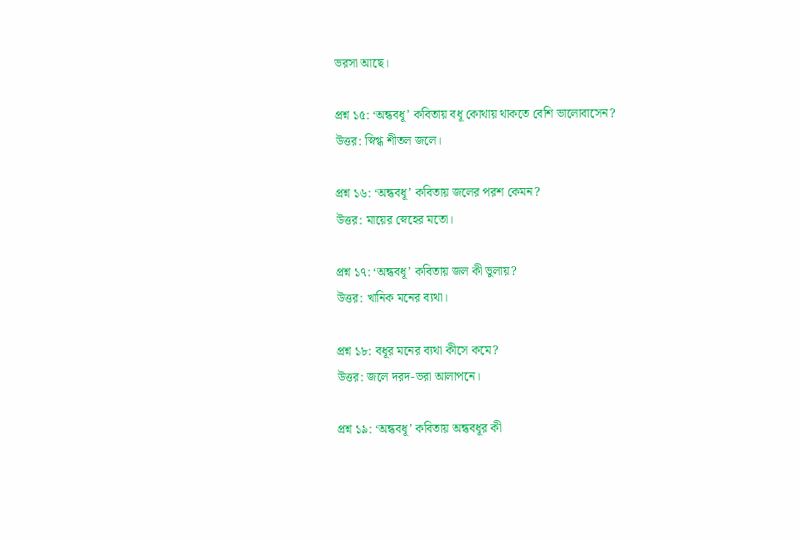ভরসা আছে।

প্রশ্ন ১৫: ‘অন্ধবধূ’ কবিতায় বধূ কোথায় থাকতে বেশি ভালোবাসেন?
উত্তর: স্নিগ্ধ শীতল জলে।

প্রশ্ন ১৬: ‘অন্ধবধূ’ কবিতায় জলের পরশ কেমন?
উত্তর: মায়ের স্নেহের মতো।

প্রশ্ন ১৭: ‘অন্ধবধূ’ কবিতায় জল কী ভুলায়?
উত্তর: খানিক মনের ব্যথা।

প্রশ্ন ১৮: বধূর মনের ব্যথা কীসে কমে?
উত্তর: জলে দরদ-ভরা আলাপনে।

প্রশ্ন ১৯: ‘অন্ধবধূ’ কবিতায় অন্ধবধূর কী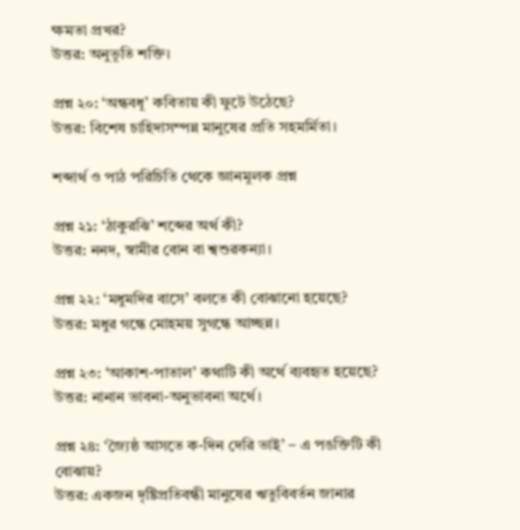ক্ষমতা প্রখর?
উত্তর: অনুভূতি শক্তি।

প্রশ্ন ২০: ‘অন্ধবধূ’ কবিতায় কী ফুটে উঠেছে?
উত্তর: বিশেষ চাহিদাসম্পন্ন মানুষের প্রতি সহমর্মিতা।

শব্দার্থ ও পাঠ পরিচিতি থেকে জ্ঞানমূলক প্রশ্ন

প্রশ্ন ২১: ‘ঠাকুরঝি’ শব্দের অর্থ কী?
উত্তর: ননদ, স্বামীর বোন বা শ্বশুরকন্যা।

প্রশ্ন ২২: ‘মধুমদির বাসে’ বলতে কী বোঝানো হয়েছে?
উত্তর: মধুর গন্ধে মোহময় সুগন্ধে আচ্ছন্ন।

প্রশ্ন ২৩: ‘আকাশ-পাতাল’ কথাটি কী অর্থে ব্যবহৃত হয়েছে?
উত্তর: নানান ভাবনা-অনুভাবনা অর্থে।

প্রশ্ন ২৪: ‘জ্যৈষ্ঠ আসতে ক-দিন দেরি ভাই’ – এ পঙক্তিটি কী বোঝায়?
উত্তর: একজন দৃষ্টিপ্রতিবন্ধী মানুষের ঋতুবিবর্তন জানার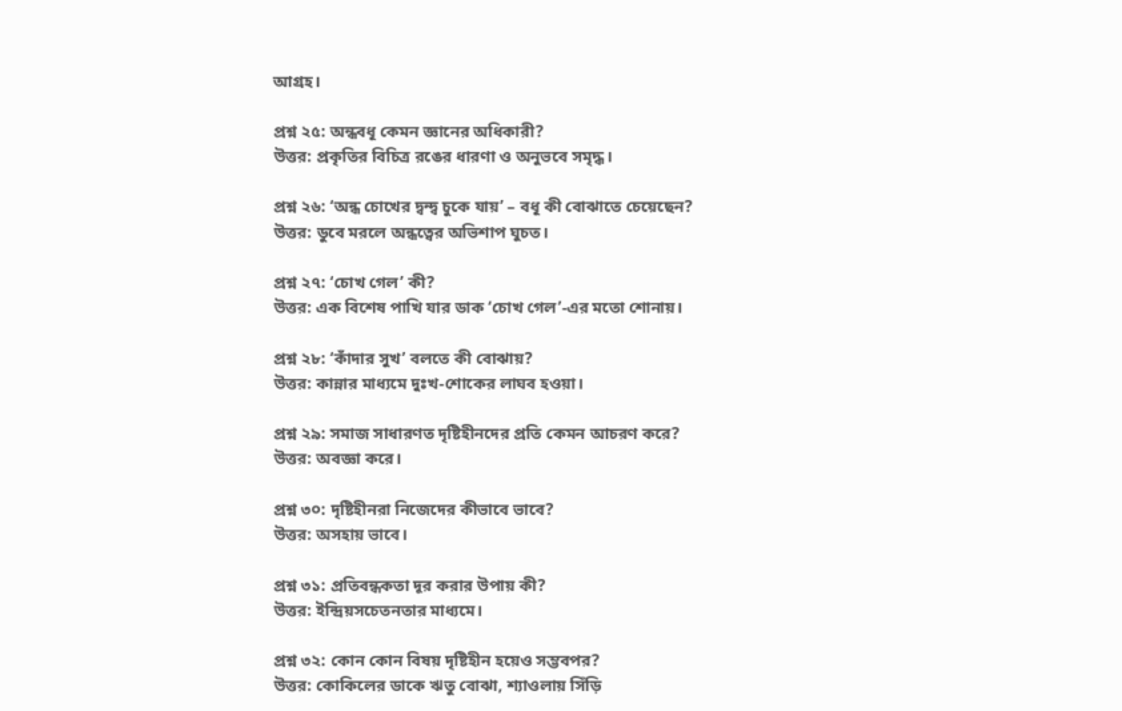আগ্রহ।

প্রশ্ন ২৫: অন্ধবধূ কেমন জ্ঞানের অধিকারী?
উত্তর: প্রকৃতির বিচিত্র রঙের ধারণা ও অনুভবে সমৃদ্ধ।

প্রশ্ন ২৬: ‘অন্ধ চোখের দ্বন্দ্ব চুকে যায়’ – বধূ কী বোঝাতে চেয়েছেন?
উত্তর: ডুবে মরলে অন্ধত্বের অভিশাপ ঘুচত।

প্রশ্ন ২৭: ‘চোখ গেল’ কী?
উত্তর: এক বিশেষ পাখি যার ডাক ‘চোখ গেল’-এর মতো শোনায়।

প্রশ্ন ২৮: ‘কাঁদার সুখ’ বলতে কী বোঝায়?
উত্তর: কান্নার মাধ্যমে দুঃখ-শোকের লাঘব হওয়া।

প্রশ্ন ২৯: সমাজ সাধারণত দৃষ্টিহীনদের প্রতি কেমন আচরণ করে?
উত্তর: অবজ্ঞা করে।

প্রশ্ন ৩০: দৃষ্টিহীনরা নিজেদের কীভাবে ভাবে?
উত্তর: অসহায় ভাবে।

প্রশ্ন ৩১: প্রতিবন্ধকতা দূর করার উপায় কী?
উত্তর: ইন্দ্রিয়সচেতনতার মাধ্যমে।

প্রশ্ন ৩২: কোন কোন বিষয় দৃষ্টিহীন হয়েও সম্ভবপর?
উত্তর: কোকিলের ডাকে ঋতু বোঝা, শ্যাওলায় সিঁড়ি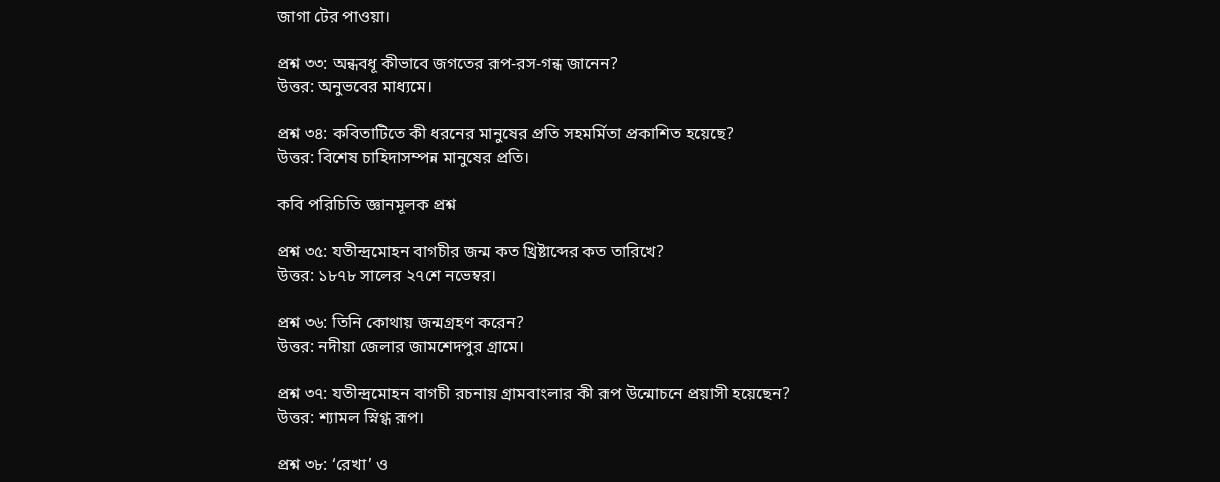জাগা টের পাওয়া।

প্রশ্ন ৩৩: অন্ধবধূ কীভাবে জগতের রূপ-রস-গন্ধ জানেন?
উত্তর: অনুভবের মাধ্যমে।

প্রশ্ন ৩৪: কবিতাটিতে কী ধরনের মানুষের প্রতি সহমর্মিতা প্রকাশিত হয়েছে?
উত্তর: বিশেষ চাহিদাসম্পন্ন মানুষের প্রতি।

কবি পরিচিতি জ্ঞানমূলক প্রশ্ন

প্রশ্ন ৩৫: যতীন্দ্রমোহন বাগচীর জন্ম কত খ্রিষ্টাব্দের কত তারিখে?
উত্তর: ১৮৭৮ সালের ২৭শে নভেম্বর।

প্রশ্ন ৩৬: তিনি কোথায় জন্মগ্রহণ করেন?
উত্তর: নদীয়া জেলার জামশেদপুর গ্রামে।

প্রশ্ন ৩৭: যতীন্দ্রমোহন বাগচী রচনায় গ্রামবাংলার কী রূপ উন্মোচনে প্রয়াসী হয়েছেন?
উত্তর: শ্যামল স্নিগ্ধ রূপ।

প্রশ্ন ৩৮: ‘রেখা’ ও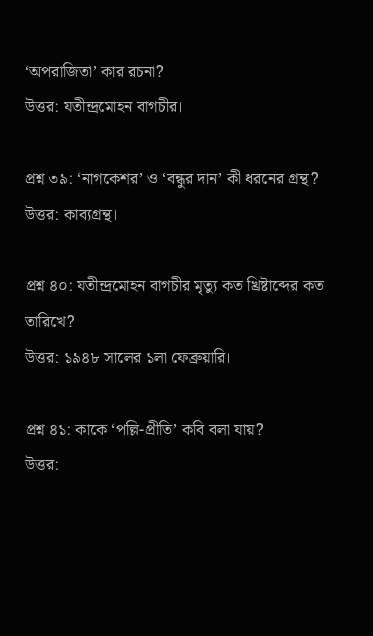‘অপরাজিতা’ কার রচনা?
উত্তর: যতীন্দ্রমোহন বাগচীর।

প্রশ্ন ৩৯: ‘নাগকেশর’ ও ‘বন্ধুর দান’ কী ধরনের গ্রন্থ?
উত্তর: কাব্যগ্রন্থ।

প্রশ্ন ৪০: যতীন্দ্রমোহন বাগচীর মৃত্যু কত খ্রিষ্টাব্দের কত তারিখে?
উত্তর: ১৯৪৮ সালের ১লা ফেব্রুয়ারি।

প্রশ্ন ৪১: কাকে ‘পল্লি-প্রীতি’ কবি বলা যায়?
উত্তর: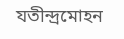যতীন্দ্রমোহন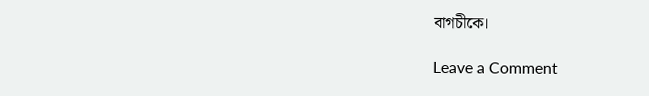বাগচীকে।

Leave a Comment